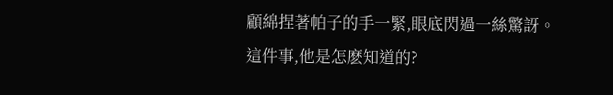顧綿捏著帕子的手一緊,眼底閃過一絲驚訝。
這件事,他是怎麽知道的?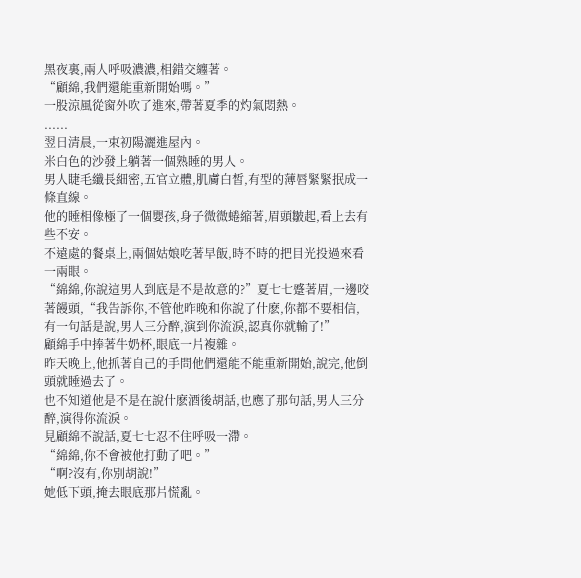黑夜裏,兩人呼吸濃濃,相錯交纏著。
“顧綿,我們還能重新開始嗎。”
一股涼風從窗外吹了進來,帶著夏季的灼氣悶熱。
......
翌日清晨,一束初陽灑進屋內。
米白色的沙發上躺著一個熟睡的男人。
男人睫毛纖長細密,五官立體,肌膚白皙,有型的薄唇緊緊抿成一條直線。
他的睡相像極了一個嬰孩,身子微微蜷縮著,眉頭皺起,看上去有些不安。
不遠處的餐桌上,兩個姑娘吃著早飯,時不時的把目光投過來看一兩眼。
“綿綿,你說這男人到底是不是故意的?”夏七七蹙著眉,一邊咬著饅頭,“我告訴你,不管他昨晚和你說了什麽,你都不要相信,有一句話是說,男人三分醉,演到你流淚,認真你就輸了!”
顧綿手中捧著牛奶杯,眼底一片複雜。
昨天晚上,他抓著自己的手問他們還能不能重新開始,說完,他倒頭就睡過去了。
也不知道他是不是在說什麽酒後胡話,也應了那句話,男人三分醉,演得你流淚。
見顧綿不說話,夏七七忍不住呼吸一滯。
“綿綿,你不會被他打動了吧。”
“啊?沒有,你別胡說!”
她低下頭,掩去眼底那片慌亂。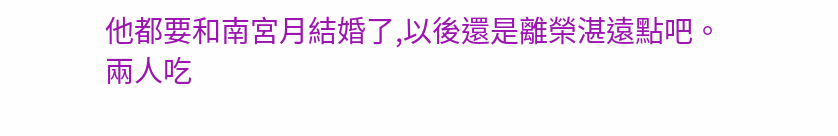他都要和南宮月結婚了,以後還是離榮湛遠點吧。
兩人吃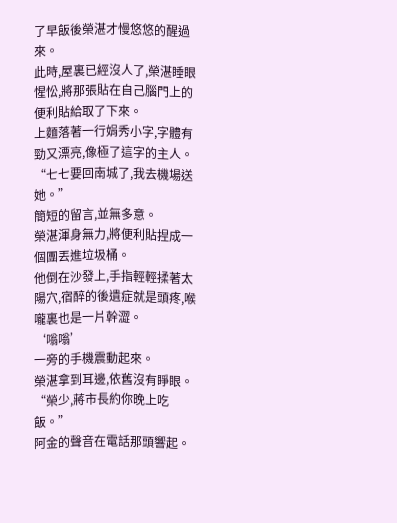了早飯後榮湛才慢悠悠的醒過來。
此時,屋裏已經沒人了,榮湛睡眼惺忪,將那張貼在自己腦門上的便利貼給取了下來。
上麵落著一行娟秀小字,字體有勁又漂亮,像極了這字的主人。
“七七要回南城了,我去機場送她。”
簡短的留言,並無多意。
榮湛渾身無力,將便利貼捏成一個團丟進垃圾桶。
他倒在沙發上,手指輕輕揉著太陽穴,宿醉的後遺症就是頭疼,喉嚨裏也是一片幹澀。
‘嗡嗡’
一旁的手機震動起來。
榮湛拿到耳邊,依舊沒有睜眼。
“榮少,蔣市長約你晚上吃飯。”
阿金的聲音在電話那頭響起。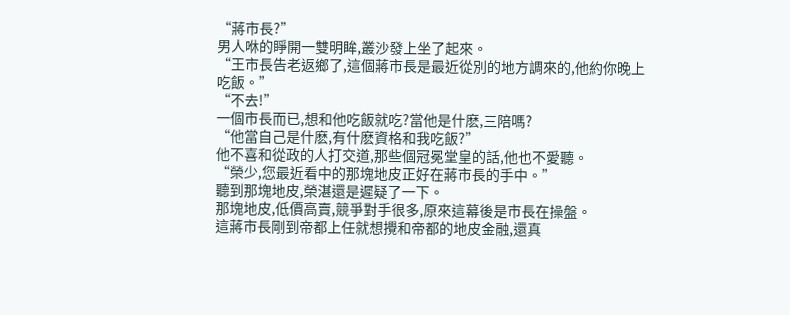“蔣市長?”
男人咻的睜開一雙明眸,叢沙發上坐了起來。
“王市長告老返鄉了,這個蔣市長是最近從別的地方調來的,他約你晚上吃飯。”
“不去!”
一個市長而已,想和他吃飯就吃?當他是什麽,三陪嗎?
“他當自己是什麽,有什麽資格和我吃飯?”
他不喜和從政的人打交道,那些個冠冕堂皇的話,他也不愛聽。
“榮少,您最近看中的那塊地皮正好在蔣市長的手中。”
聽到那塊地皮,榮湛還是遲疑了一下。
那塊地皮,低價高賣,競爭對手很多,原來這幕後是市長在操盤。
這蔣市長剛到帝都上任就想攪和帝都的地皮金融,還真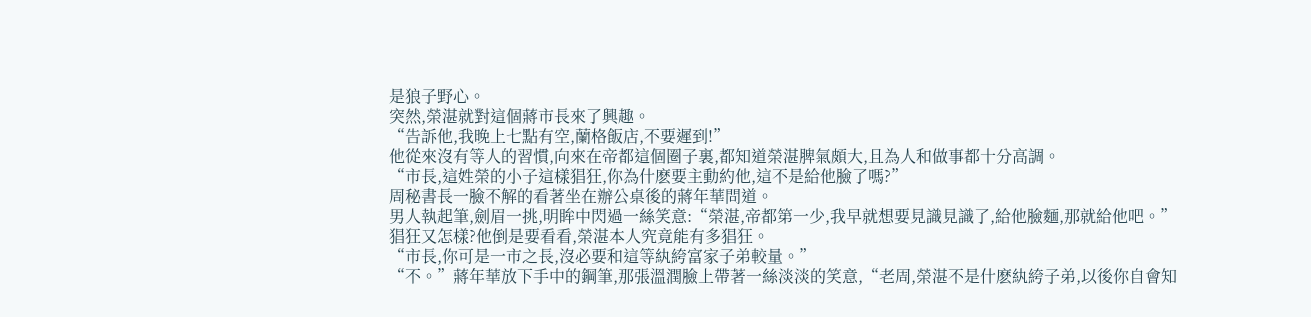是狼子野心。
突然,榮湛就對這個蔣市長來了興趣。
“告訴他,我晚上七點有空,蘭格飯店,不要遲到!”
他從來沒有等人的習慣,向來在帝都這個圈子裏,都知道榮湛脾氣頗大,且為人和做事都十分高調。
“市長,這姓榮的小子這樣猖狂,你為什麽要主動約他,這不是給他臉了嗎?”
周秘書長一臉不解的看著坐在辦公桌後的蔣年華問道。
男人執起筆,劍眉一挑,明眸中閃過一絲笑意:“榮湛,帝都第一少,我早就想要見識見識了,給他臉麵,那就給他吧。”
猖狂又怎樣?他倒是要看看,榮湛本人究竟能有多猖狂。
“市長,你可是一市之長,沒必要和這等紈絝富家子弟較量。”
“不。”蔣年華放下手中的鋼筆,那張溫潤臉上帶著一絲淡淡的笑意,“老周,榮湛不是什麽紈絝子弟,以後你自會知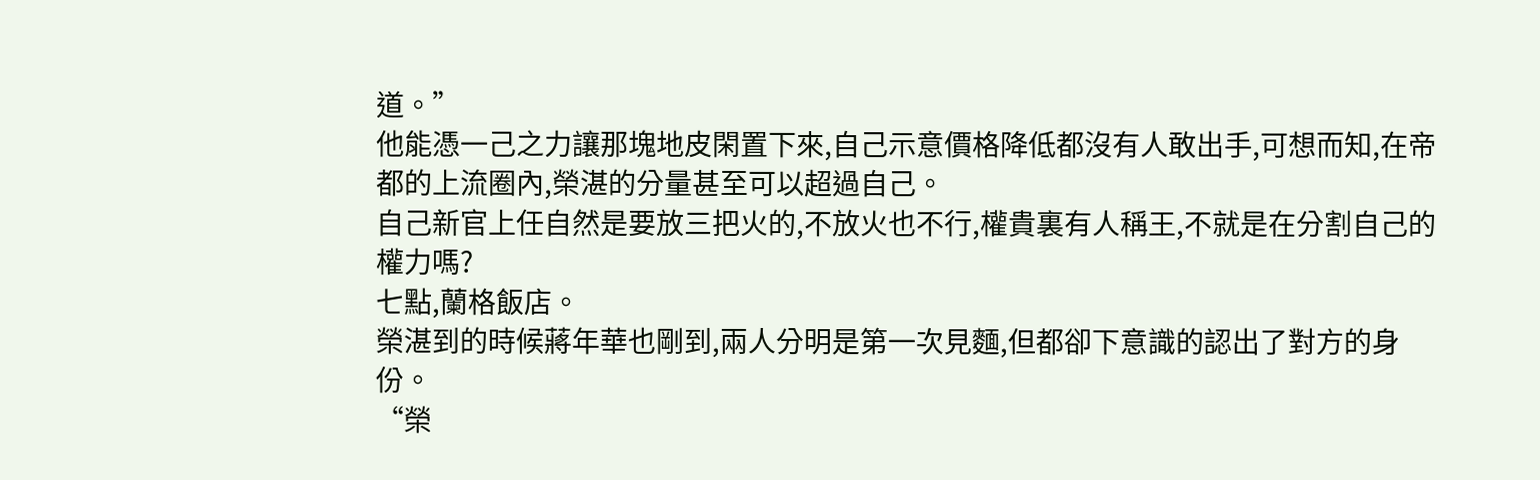道。”
他能憑一己之力讓那塊地皮閑置下來,自己示意價格降低都沒有人敢出手,可想而知,在帝都的上流圈內,榮湛的分量甚至可以超過自己。
自己新官上任自然是要放三把火的,不放火也不行,權貴裏有人稱王,不就是在分割自己的權力嗎?
七點,蘭格飯店。
榮湛到的時候蔣年華也剛到,兩人分明是第一次見麵,但都卻下意識的認出了對方的身份。
“榮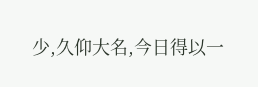少,久仰大名,今日得以一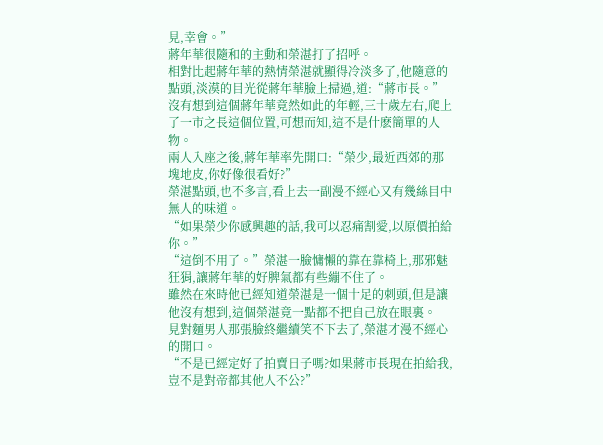見,幸會。”
蔣年華很隨和的主動和榮湛打了招呼。
相對比起蔣年華的熱情榮湛就顯得冷淡多了,他隨意的點頭,淡漠的目光從蔣年華臉上掃過,道:“蔣市長。”
沒有想到這個蔣年華竟然如此的年輕,三十歲左右,爬上了一市之長這個位置,可想而知,這不是什麽簡單的人物。
兩人入座之後,蔣年華率先開口:“榮少,最近西郊的那塊地皮,你好像很看好?”
榮湛點頭,也不多言,看上去一副漫不經心又有幾絲目中無人的味道。
“如果榮少你感興趣的話,我可以忍痛割愛,以原價拍給你。”
“這倒不用了。”榮湛一臉慵懶的靠在靠椅上,那邪魅狂狷,讓蔣年華的好脾氣都有些繃不住了。
雖然在來時他已經知道榮湛是一個十足的刺頭,但是讓他沒有想到,這個榮湛竟一點都不把自己放在眼裏。
見對麵男人那張臉終繼續笑不下去了,榮湛才漫不經心的開口。
“不是已經定好了拍賣日子嗎?如果蔣市長現在拍給我,豈不是對帝都其他人不公?”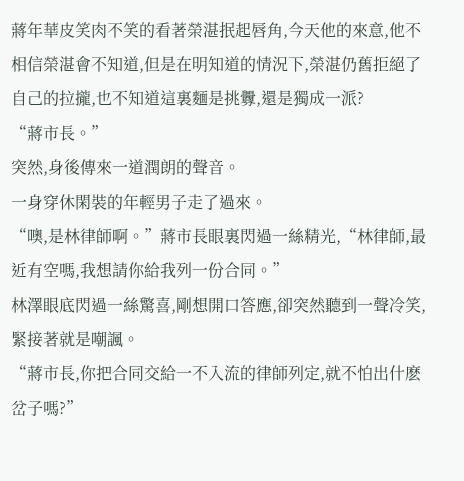蔣年華皮笑肉不笑的看著榮湛抿起唇角,今天他的來意,他不相信榮湛會不知道,但是在明知道的情況下,榮湛仍舊拒絕了自己的拉攏,也不知道這裏麵是挑釁,還是獨成一派?
“蔣市長。”
突然,身後傳來一道潤朗的聲音。
一身穿休閑裝的年輕男子走了過來。
“噢,是林律師啊。”蔣市長眼裏閃過一絲精光,“林律師,最近有空嗎,我想請你給我列一份合同。”
林澤眼底閃過一絲驚喜,剛想開口答應,卻突然聽到一聲冷笑,緊接著就是嘲諷。
“蔣市長,你把合同交給一不入流的律師列定,就不怕出什麽岔子嗎?”